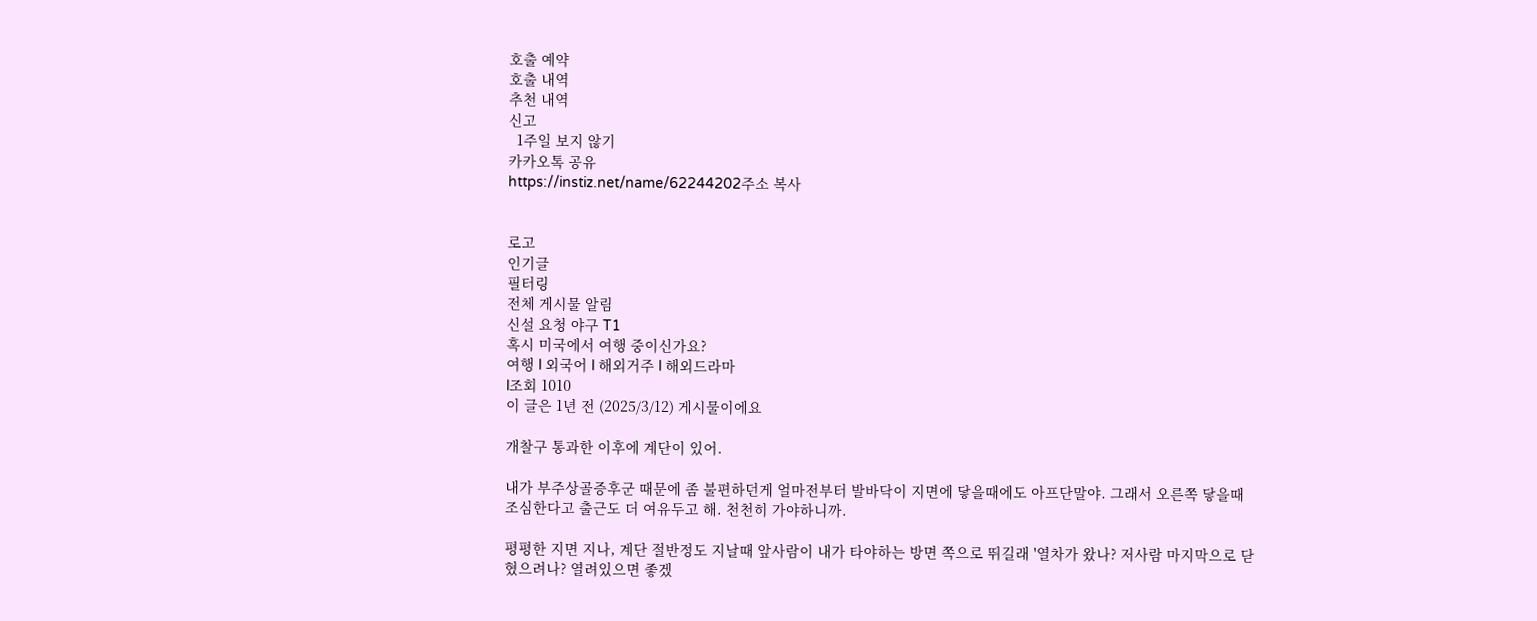호출 예약
호출 내역
추천 내역
신고
  1주일 보지 않기
카카오톡 공유
https://instiz.net/name/62244202주소 복사


로고
인기글
필터링
전체 게시물 알림
신설 요청 야구 T1
혹시 미국에서 여행 중이신가요?
여행 l 외국어 l 해외거주 l 해외드라마
l조회 1010
이 글은 1년 전 (2025/3/12) 게시물이에요

개찰구 통과한 이후에 계단이 있어.

내가 부주상골증후군 때문에 좀 불편하던게 얼마전부터 발바닥이 지면에 닿을때에도 아프단말야. 그래서 오른쪽 닿을때 조심한다고 출근도 더 여유두고 해. 천천히 가야하니까.

평평한 지면 지나, 계단 절반정도 지날때 앞사람이 내가 타야하는 방면 쪽으로 뛰길래 '열차가 왔나? 저사람 마지막으로 닫혔으려나? 열려있으면 좋겠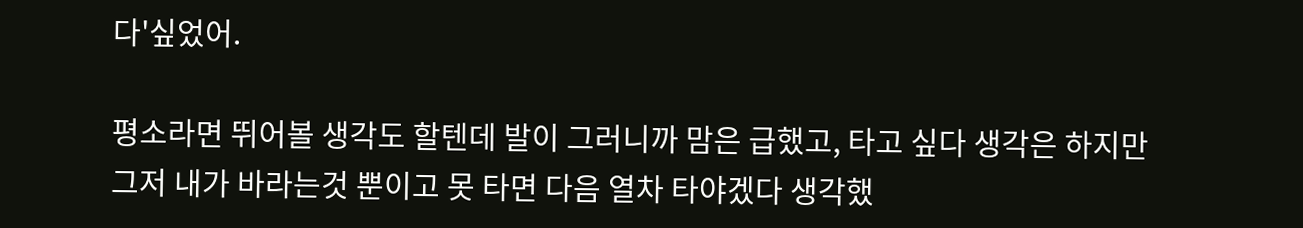다'싶었어.

평소라면 뛰어볼 생각도 할텐데 발이 그러니까 맘은 급했고, 타고 싶다 생각은 하지만 그저 내가 바라는것 뿐이고 못 타면 다음 열차 타야겠다 생각했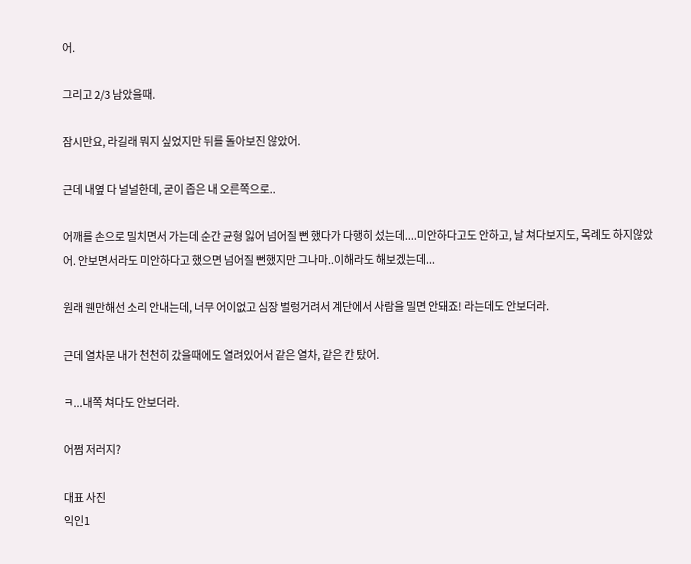어.

그리고 2/3 남았을때.

잠시만요, 라길래 뭐지 싶었지만 뒤를 돌아보진 않았어.

근데 내옆 다 널널한데, 굳이 좁은 내 오른쪽으로..

어깨를 손으로 밀치면서 가는데 순간 균형 잃어 넘어질 뻔 했다가 다행히 섰는데....미안하다고도 안하고, 날 쳐다보지도, 목례도 하지않았어. 안보면서라도 미안하다고 했으면 넘어질 뻔했지만 그나마..이해라도 해보겠는데...

원래 웬만해선 소리 안내는데, 너무 어이없고 심장 벌렁거려서 계단에서 사람을 밀면 안돼죠! 라는데도 안보더라.

근데 열차문 내가 천천히 갔을때에도 열려있어서 같은 열차, 같은 칸 탔어.

ㅋ...내쪽 쳐다도 안보더라.

어쩜 저러지?

대표 사진
익인1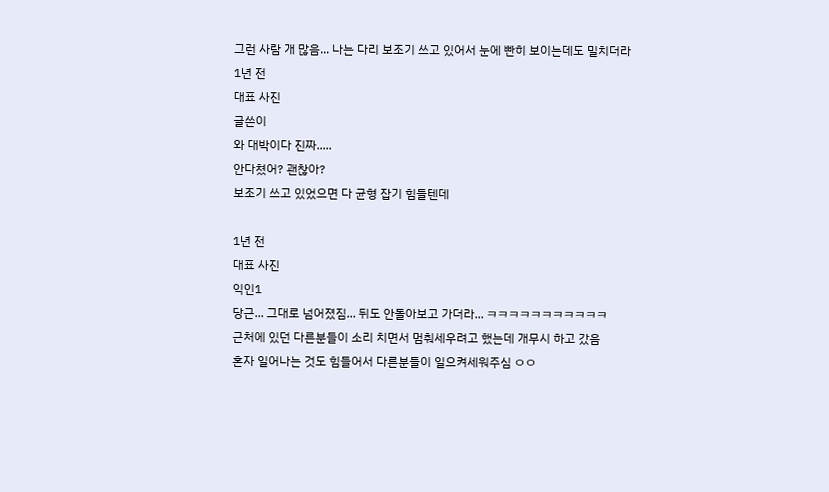그런 사람 개 많음... 나는 다리 보조기 쓰고 있어서 눈에 빤히 보이는데도 밀치더라
1년 전
대표 사진
글쓴이
와 대박이다 진짜.....
안다쳤어? 괜찮아?
보조기 쓰고 있었으면 다 균형 잡기 힘들텐데

1년 전
대표 사진
익인1
당근... 그대로 넘어졌짐... 뒤도 안돌아보고 가더라... ㅋㅋㅋㅋㅋㅋㅋㅋㅋㅋㅋ
근처에 있던 다른분들이 소리 치면서 멈춰세우려고 했는데 개무시 하고 갔음
혼자 일어나는 것도 힘들어서 다른분들이 일으켜세워주심 ㅇㅇ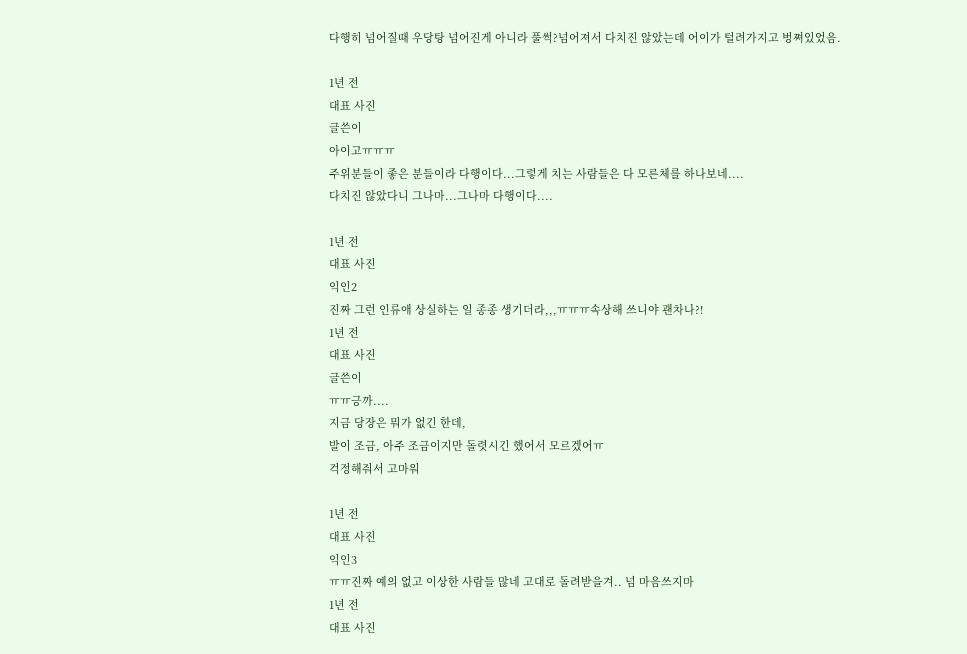다행히 넘어질때 우당탕 넘어진게 아니라 풀썩?넘어져서 다치진 않았는데 어이가 털려가지고 벙쪄있었음.

1년 전
대표 사진
글쓴이
아이고ㅠㅠㅠ
주위분들이 좋은 분들이라 다행이다...그렇게 치는 사람들은 다 모른체를 하나보네....
다치진 않았다니 그나마...그나마 다행이다....

1년 전
대표 사진
익인2
진짜 그런 인류애 상실하는 일 종종 생기더라,,,ㅠㅠㅠ속상해 쓰니야 괜차나?!
1년 전
대표 사진
글쓴이
ㅠㅠ긍까....
지금 당장은 뭐가 없긴 한데,
발이 조금, 아주 조금이지만 돌렷시긴 했어서 모르겠어ㅠ
걱정해줘서 고마워

1년 전
대표 사진
익인3
ㅠㅠ진짜 예의 없고 이상한 사람들 많네 고대로 돌려받을겨.. 넘 마음쓰지마
1년 전
대표 사진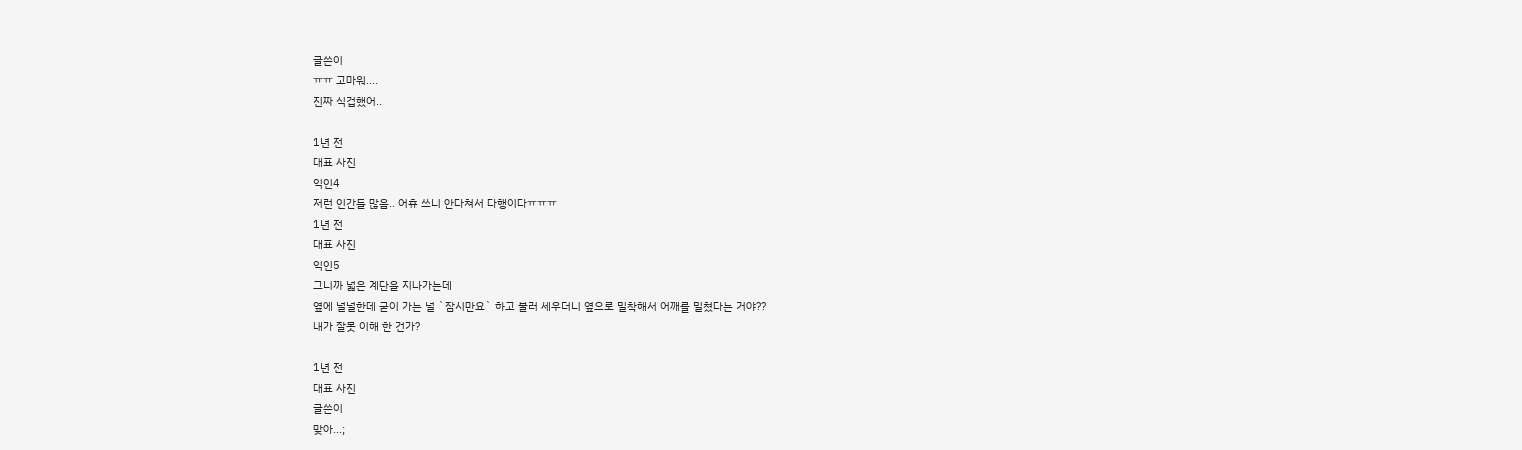글쓴이
ㅠㅠ 고마워....
진짜 식겁했어..

1년 전
대표 사진
익인4
저런 인간들 많음.. 어휴 쓰니 안다쳐서 다행이다ㅠㅠㅠ
1년 전
대표 사진
익인5
그니까 넓은 계단을 지나가는데
옆에 널널한데 굳이 가는 널 `잠시만요` 하고 불러 세우더니 옆으로 밀착해서 어깨를 밀쳤다는 거야??
내가 잘못 이해 한 건가?

1년 전
대표 사진
글쓴이
맞아...;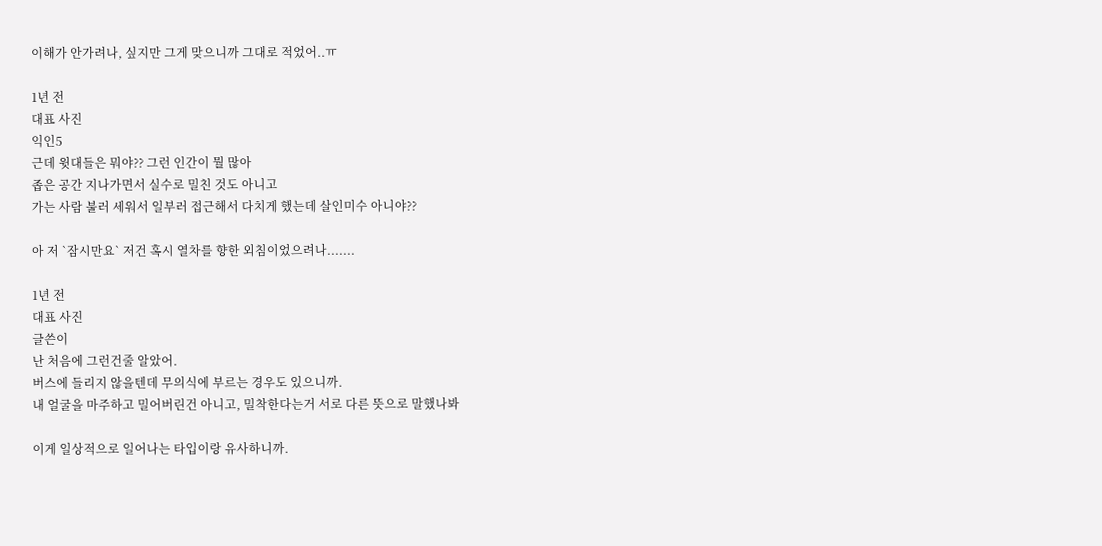이해가 안가려나, 싶지만 그게 맞으니까 그대로 적었어..ㅠ

1년 전
대표 사진
익인5
근데 윗대들은 뭐야?? 그런 인간이 뭘 많아
좁은 공간 지나가면서 실수로 밀친 것도 아니고
가는 사람 불러 세워서 일부러 접근해서 다치게 했는데 살인미수 아니야??

아 저 `잠시만요` 저건 혹시 열차를 향한 외침이었으려나.......

1년 전
대표 사진
글쓴이
난 처음에 그런건줄 알았어.
버스에 들리지 않을텐데 무의식에 부르는 경우도 있으니까.
내 얼굴을 마주하고 밀어버린건 아니고, 밀착한다는거 서로 다른 뜻으로 말했나봐

이게 일상적으로 일어나는 타입이랑 유사하니까.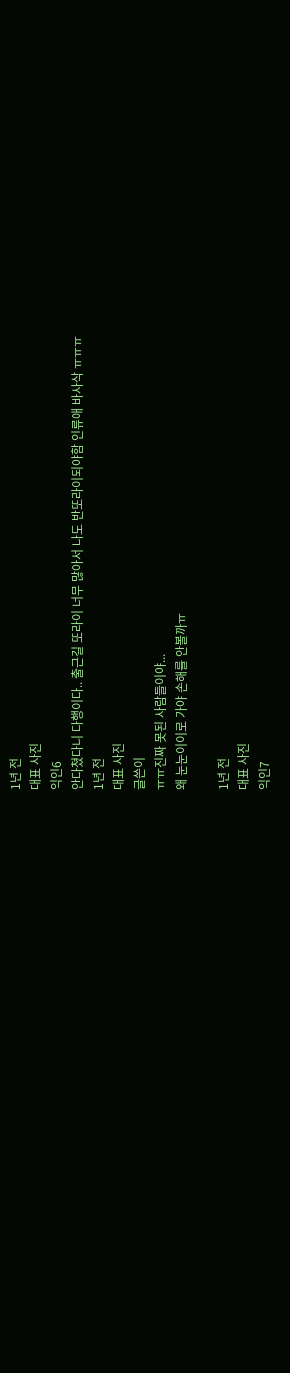1년 전
대표 사진
익인6
안다쳤다니 다행이다.. 출근길 또라이 너무 많아서 나도 반또라이되야함 인류애 바사삭 ㅠㅠㅠ
1년 전
대표 사진
글쓴이
ㅠㅠ진짜 못된 사람들이야...
왜 눈눈이이로 가야 손해를 안볼까ㅠ

1년 전
대표 사진
익인7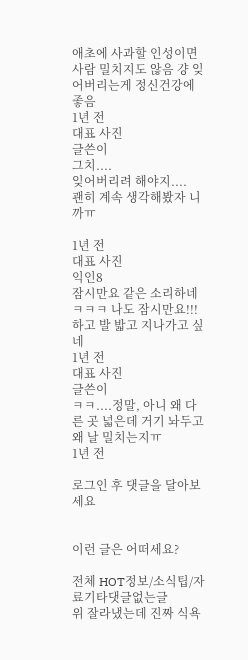애초에 사과할 인성이면 사람 밀치지도 않음 걍 잊어버리는게 정신건강에 좋음
1년 전
대표 사진
글쓴이
그치....
잊어버리려 해야지....
괜히 계속 생각해봤자 니까ㅠ

1년 전
대표 사진
익인8
잠시만요 같은 소리하네ㅋㅋㅋ 나도 잠시만요!!! 하고 발 밟고 지나가고 싶네
1년 전
대표 사진
글쓴이
ㅋㅋ....정말, 아니 왜 다른 곳 넓은데 거기 놔두고 왜 날 밀치는지ㅠ
1년 전

로그인 후 댓글을 달아보세요


이런 글은 어떠세요?

전체 HOT정보/소식팁/자료기타댓글없는글
위 잘라냈는데 진짜 식욕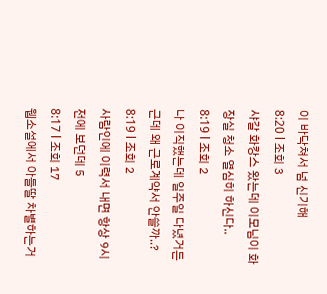이 바닥쳐서 넘 신기해
8:20 l 조회 3
샤갈 화캉스 왔는데 이모님이 화장실 청소 열심히 하신다..
8:19 l 조회 2
나 이직했는데 일주일 다녔거든 근데 왜 근로계약서 안쓸까..?
8:19 l 조회 2
사람인에 이력서 내면 항상 9시 전에 보던데 5
8:17 l 조회 17
웹소설에서 아들딸 차별하는거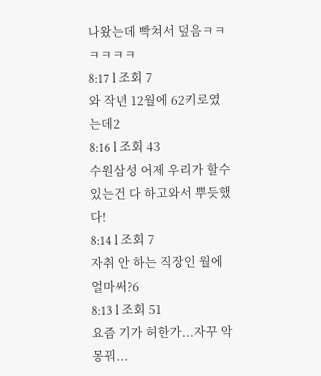나왔는데 빡쳐서 덮음ㅋㅋㅋㅋㅋㅋ
8:17 l 조회 7
와 작년 12월에 62키로였는데2
8:16 l 조회 43
수원삼성 어제 우리가 할수있는건 다 하고와서 뿌듯했다!
8:14 l 조회 7
자취 안 하는 직장인 월에 얼마써?6
8:13 l 조회 51
요즘 기가 허한가...자꾸 악몽꿔...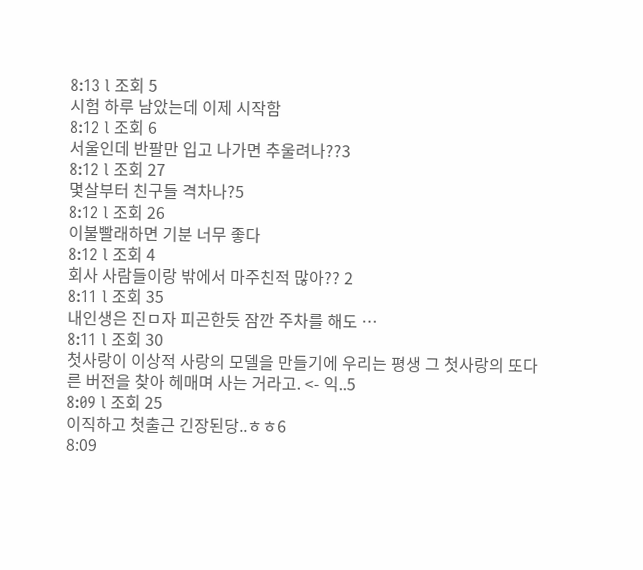8:13 l 조회 5
시험 하루 남았는데 이제 시작함
8:12 l 조회 6
서울인데 반팔만 입고 나가면 추울려나??3
8:12 l 조회 27
몇살부터 친구들 격차나?5
8:12 l 조회 26
이불빨래하면 기분 너무 좋다
8:12 l 조회 4
회사 사람들이랑 밖에서 마주친적 많아?? 2
8:11 l 조회 35
내인생은 진ㅁ자 피곤한듯 잠깐 주차를 해도 …
8:11 l 조회 30
첫사랑이 이상적 사랑의 모델을 만들기에 우리는 평생 그 첫사랑의 또다른 버전을 찾아 헤매며 사는 거라고. <- 익..5
8:09 l 조회 25
이직하고 첫출근 긴장된당..ㅎㅎ6
8:09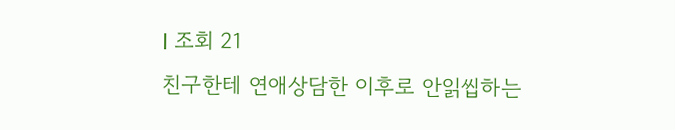l 조회 21
친구한테 연애상담한 이후로 안읽씹하는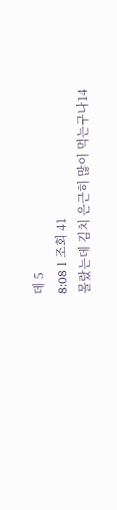데 5
8:08 l 조회 41
몰랐는데 김치 은근히 많이 먹는구나14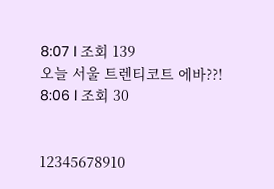8:07 l 조회 139
오늘 서울 트렌티코트 에바??!
8:06 l 조회 30


12345678910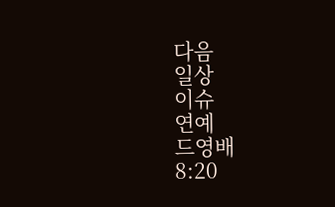다음
일상
이슈
연예
드영배
8:20